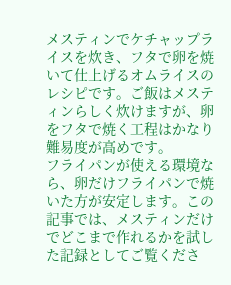メスティンでケチャップライスを炊き、フタで卵を焼いて仕上げるオムライスのレシピです。ご飯はメスティンらしく炊けますが、卵をフタで焼く工程はかなり難易度が高めです。
フライパンが使える環境なら、卵だけフライパンで焼いた方が安定します。この記事では、メスティンだけでどこまで作れるかを試した記録としてご覧くださ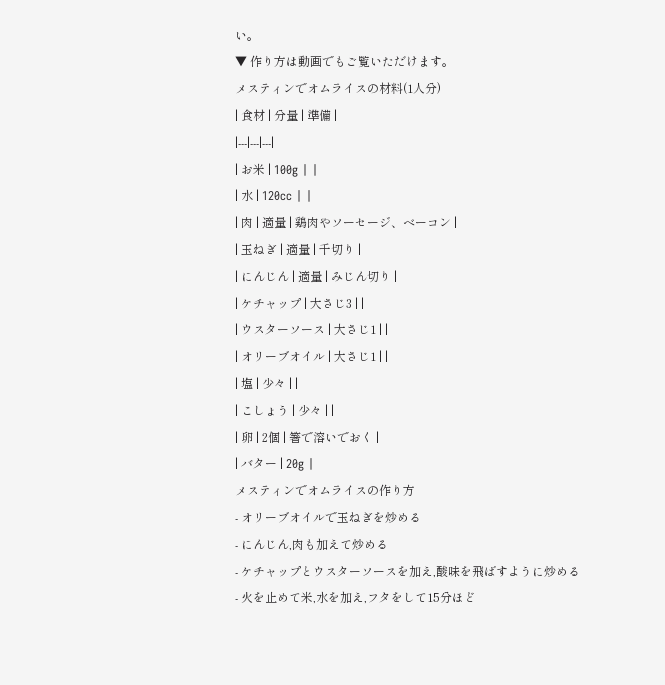い。
▼ 作り方は動画でもご覧いただけます。
メスティンでオムライスの材料(1人分)
| 食材 | 分量 | 準備 |
|---|---|---|
| お米 | 100g | |
| 水 | 120cc | |
| 肉 | 適量 | 鶏肉やソーセージ、ベーコン |
| 玉ねぎ | 適量 | 千切り |
| にんじん | 適量 | みじん切り |
| ケチャップ | 大さじ3 | |
| ウスターソース | 大さじ1 | |
| オリーブオイル | 大さじ1 | |
| 塩 | 少々 | |
| こしょう | 少々 | |
| 卵 | 2個 | 箸で溶いでおく |
| バター | 20g |
メスティンでオムライスの作り方
- オリーブオイルで玉ねぎを炒める
- にんじん,肉も加えて炒める
- ケチャップとウスターソースを加え,酸味を飛ばすように炒める
- 火を止めて米,水を加え,フタをして15分ほど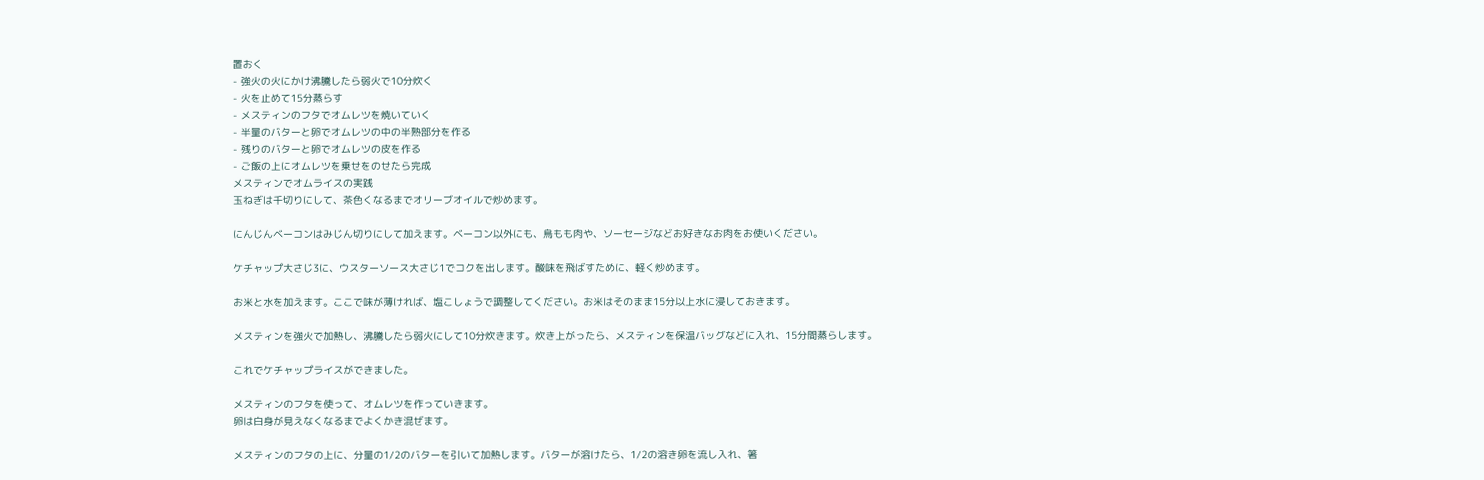置おく
- 強火の火にかけ沸騰したら弱火で10分炊く
- 火を止めて15分蒸らす
- メスティンのフタでオムレツを焼いていく
- 半量のバターと卵でオムレツの中の半熟部分を作る
- 残りのバターと卵でオムレツの皮を作る
- ご飯の上にオムレツを乗せをのせたら完成
メスティンでオムライスの実践
玉ねぎは千切りにして、茶色くなるまでオリーブオイルで炒めます。

にんじんベーコンはみじん切りにして加えます。ベーコン以外にも、鳥もも肉や、ソーセージなどお好きなお肉をお使いください。

ケチャップ大さじ3に、ウスターソース大さじ1でコクを出します。酸味を飛ばすために、軽く炒めます。

お米と水を加えます。ここで味が薄ければ、塩こしょうで調整してください。お米はそのまま15分以上水に浸しておきます。

メスティンを強火で加熱し、沸騰したら弱火にして10分炊きます。炊き上がったら、メスティンを保温バッグなどに入れ、15分間蒸らします。

これでケチャップライスができました。

メスティンのフタを使って、オムレツを作っていきます。
卵は白身が見えなくなるまでよくかき混ぜます。

メスティンのフタの上に、分量の1/2のバターを引いて加熱します。バターが溶けたら、1/2の溶き卵を流し入れ、箸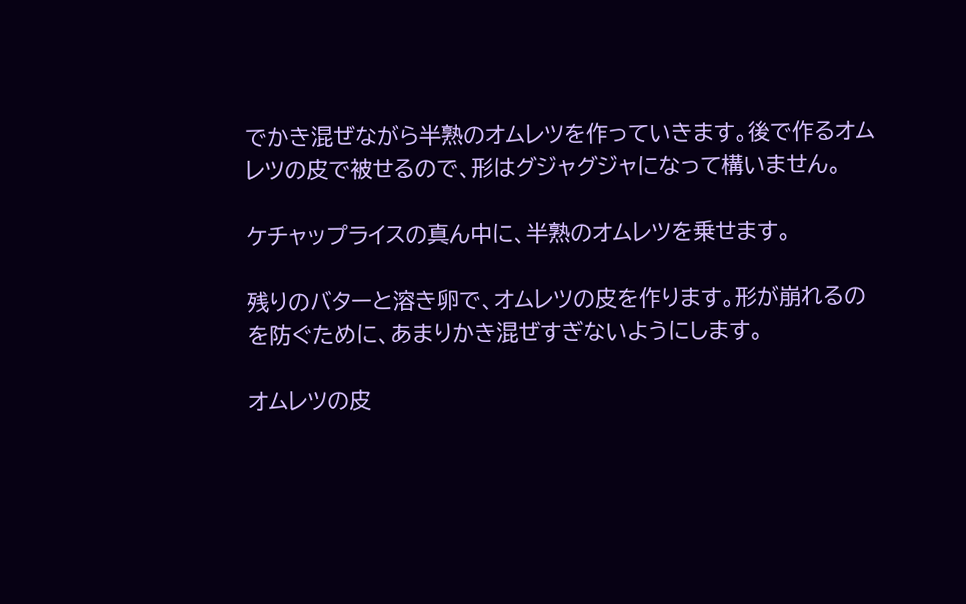でかき混ぜながら半熟のオムレツを作っていきます。後で作るオムレツの皮で被せるので、形はグジャグジャになって構いません。

ケチャップライスの真ん中に、半熟のオムレツを乗せます。

残りのバターと溶き卵で、オムレツの皮を作ります。形が崩れるのを防ぐために、あまりかき混ぜすぎないようにします。

オムレツの皮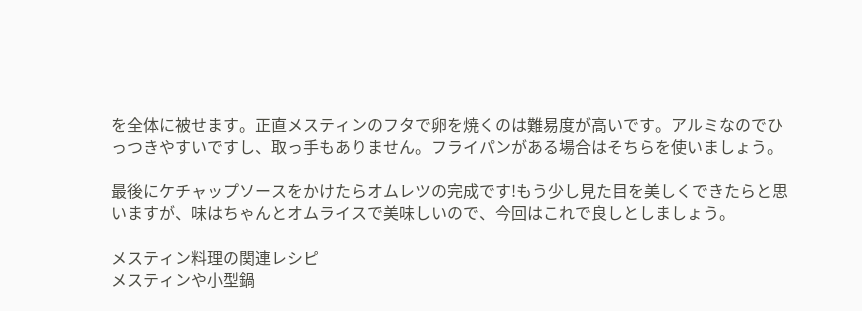を全体に被せます。正直メスティンのフタで卵を焼くのは難易度が高いです。アルミなのでひっつきやすいですし、取っ手もありません。フライパンがある場合はそちらを使いましょう。

最後にケチャップソースをかけたらオムレツの完成です!もう少し見た目を美しくできたらと思いますが、味はちゃんとオムライスで美味しいので、今回はこれで良しとしましょう。

メスティン料理の関連レシピ
メスティンや小型鍋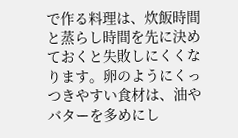で作る料理は、炊飯時間と蒸らし時間を先に決めておくと失敗しにくくなります。卵のようにくっつきやすい食材は、油やバターを多めにし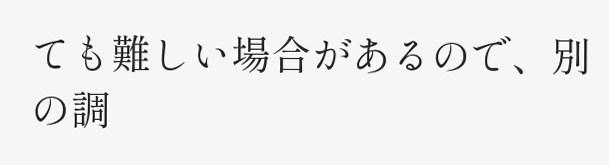ても難しい場合があるので、別の調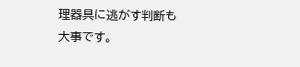理器具に逃がす判断も大事です。